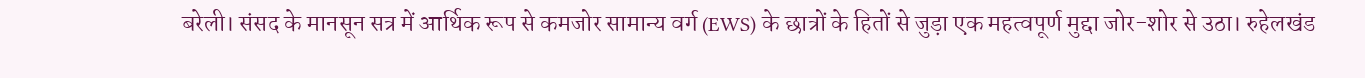बरेली। संसद के मानसून सत्र में आर्थिक रूप से कमजोर सामान्य वर्ग (EWS) के छात्रों के हितों से जुड़ा एक महत्वपूर्ण मुद्दा जोर-शोर से उठा। रुहेलखंड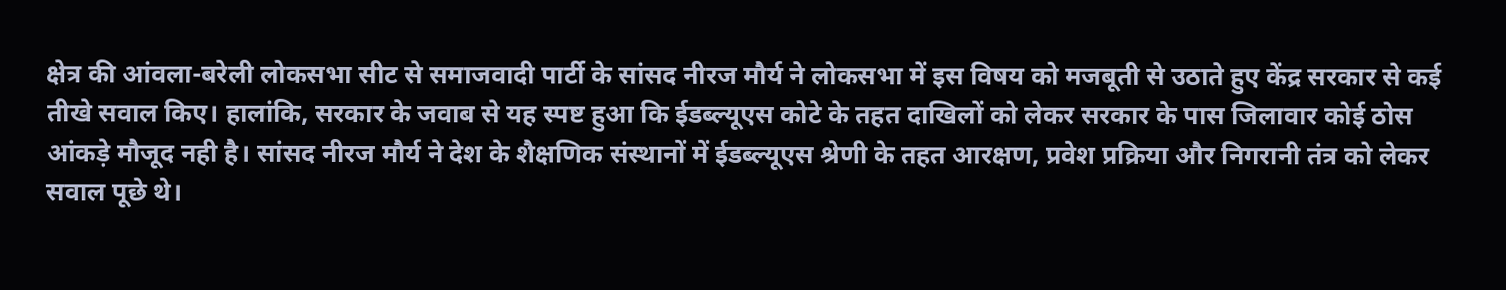क्षेत्र की आंवला-बरेली लोकसभा सीट से समाजवादी पार्टी के सांसद नीरज मौर्य ने लोकसभा में इस विषय को मजबूती से उठाते हुए केंद्र सरकार से कई तीखे सवाल किए। हालांकि, सरकार के जवाब से यह स्पष्ट हुआ कि ईडब्ल्यूएस कोटे के तहत दाखिलों को लेकर सरकार के पास जिलावार कोई ठोस आंकड़े मौजूद नही है। सांसद नीरज मौर्य ने देश के शैक्षणिक संस्थानों में ईडब्ल्यूएस श्रेणी के तहत आरक्षण, प्रवेश प्रक्रिया और निगरानी तंत्र को लेकर सवाल पूछे थे।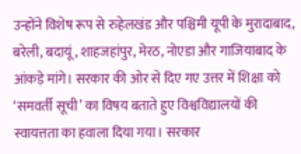उन्होंने विशेष रूप से रुहेलखंड और पश्चिमी यूपी के मुरादाबाद, बरेली, बदायूं, शाहजहांपुर, मेरठ, नोएडा और गाजियाबाद के आंकड़े मांगे। सरकार की ओर से दिए गए उत्तर में शिक्षा को ‘समवर्ती सूची’ का विषय बताते हुए विश्वविद्यालयों की स्वायत्तता का हवाला दिया गया। सरकार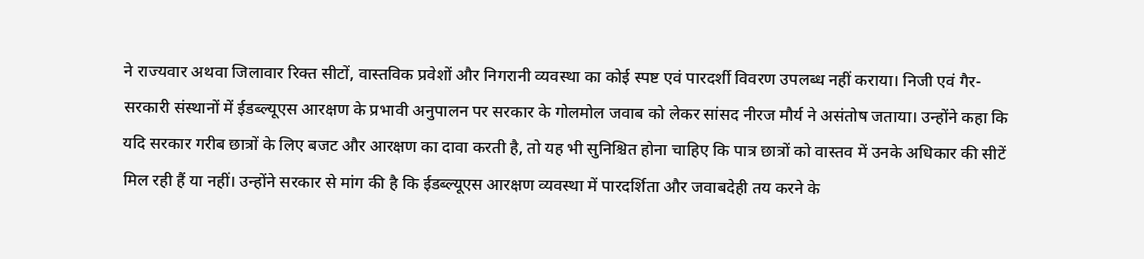ने राज्यवार अथवा जिलावार रिक्त सीटों, वास्तविक प्रवेशों और निगरानी व्यवस्था का कोई स्पष्ट एवं पारदर्शी विवरण उपलब्ध नहीं कराया। निजी एवं गैर-सरकारी संस्थानों में ईडब्ल्यूएस आरक्षण के प्रभावी अनुपालन पर सरकार के गोलमोल जवाब को लेकर सांसद नीरज मौर्य ने असंतोष जताया। उन्होंने कहा कि यदि सरकार गरीब छात्रों के लिए बजट और आरक्षण का दावा करती है, तो यह भी सुनिश्चित होना चाहिए कि पात्र छात्रों को वास्तव में उनके अधिकार की सीटें मिल रही हैं या नहीं। उन्होंने सरकार से मांग की है कि ईडब्ल्यूएस आरक्षण व्यवस्था में पारदर्शिता और जवाबदेही तय करने के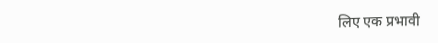लिए एक प्रभावी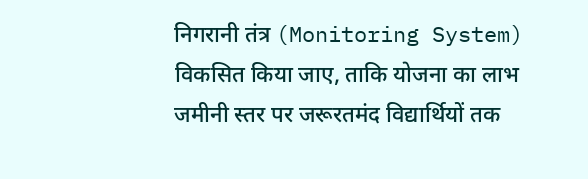निगरानी तंत्र (Monitoring System) विकसित किया जाए, ताकि योजना का लाभ जमीनी स्तर पर जरूरतमंद विद्यार्थियों तक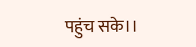पहुंच सके।।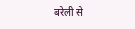बरेली से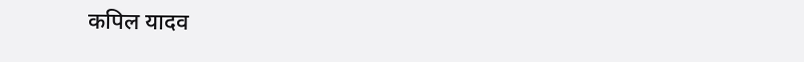कपिल यादव